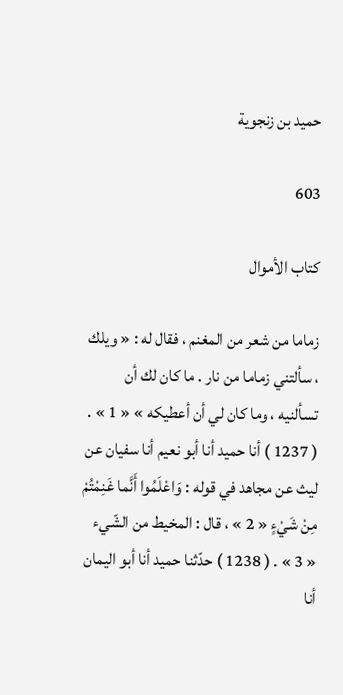حميد بن زنجوية

603

كتاب الأموال

زماما من شعر من المغنم ، فقال له : « ويلك ، سألتني زماما من نار . ما كان لك أن تسألنيه ، وما كان لي أن أعطيكه » « 1 » . ( 1237 ) أنا حميد أنا أبو نعيم أنا سفيان عن ليث عن مجاهد في قوله : وَاعْلَمُوا أَنَّما غَنِمْتُمْ مِنْ شَيْءٍ « 2 » ، قال : المخيط من الشّيء « 3 » . ( 1238 ) حدّثنا حميد أنا أبو اليمان أنا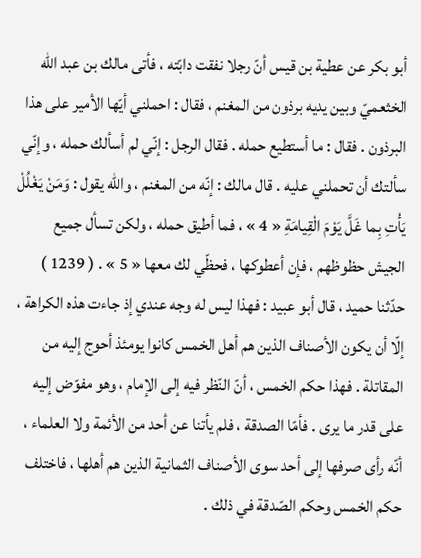أبو بكر عن عطية بن قيس أنّ رجلا نفقت دابّته ، فأتى مالك بن عبد اللّه الخثعميّ وبين يديه برذون من المغنم ، فقال : احملني أيّها الأمير على هذا البرذون . فقال : ما أستطيع حمله . فقال الرجل : إنّي لم أسألك حمله ، وإنّي سألتك أن تحملني عليه . قال مالك : إنّه من المغنم ، واللّه يقول : وَمَنْ يَغْلُلْ يَأْتِ بِما غَلَّ يَوْمَ الْقِيامَةِ « 4 » ، فما أطيق حمله ، ولكن تسأل جميع الجيش حظوظهم ، فإن أعطوكها ، فحظّي لك معها « 5 » . ( 1239 ) حدّثنا حميد ، قال أبو عبيد : فهذا ليس له وجه عندي إذ جاءت هذه الكراهة ، إلّا أن يكون الأصناف الذين هم أهل الخمس كانوا يومئذ أحوج إليه من المقاتلة . فهذا حكم الخمس ، أنّ النّظر فيه إلى الإمام ، وهو مفوّض إليه على قدر ما يرى . فأمّا الصدقة ، فلم يأتنا عن أحد من الأئمة ولا العلماء ، أنّه رأى صرفها إلى أحد سوى الأصناف الثمانية الذين هم أهلها ، فاختلف حكم الخمس وحكم الصّدقة في ذلك .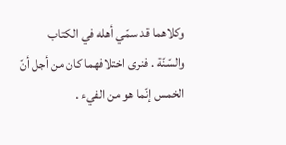وكلاهما قد سمّي أهله في الكتاب والسّنّة . فنرى اختلافهما كان من أجل أنّ الخمس إنّما هو من الفيء .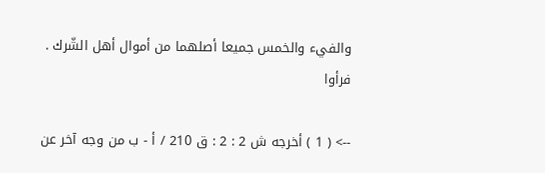والفيء والخمس جميعا أصلهما من أموال أهل الشّرك . فرأوا

--> ( 1 ) أخرجه ش 2 : 2 : ق 210 / أ - ب من وجه آخر عن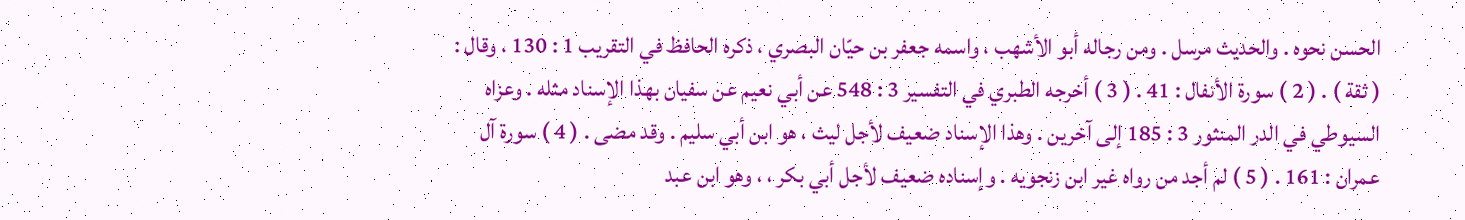الحسن نحوه . والحديث مرسل . ومن رجاله أبو الأشهب ، واسمه جعفر بن حيّان البصري ، ذكره الحافظ في التقريب 1 : 130 ، وقال : ( ثقة ) . ( 2 ) سورة الأنفال : 41 . ( 3 ) أخرجه الطبري في التفسير 3 : 548 عن أبي نعيم عن سفيان بهذا الإسناد مثله . وعزاه السيوطي في الدر المنثور 3 : 185 إلى آخرين . وهذا الإسناد ضعيف لأجل ليث ، هو ابن أبي سليم . وقد مضى . ( 4 ) سورة آل عمران : 161 . ( 5 ) لم أجد من رواه غير ابن زنجويه . وإسناده ضعيف لأجل أبي بكر ، ، وهو ابن عبد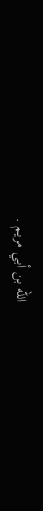اللّه بن أبي مريم .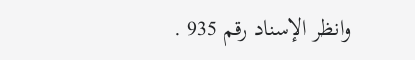وانظر الإسناد رقم 935 .